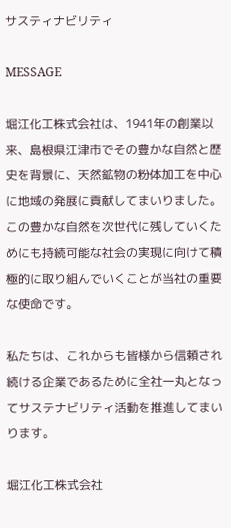サスティナビリティ

MESSAGE

堀江化工株式会社は、1941年の創業以来、島根県江津市でその豊かな自然と歴史を背景に、天然鉱物の粉体加工を中心に地域の発展に貢献してまいりました。この豊かな自然を次世代に残していくためにも持続可能な社会の実現に向けて積極的に取り組んでいくことが当社の重要な使命です。

私たちは、これからも皆様から信頼され続ける企業であるために全社一丸となってサステナビリティ活動を推進してまいります。

堀江化工株式会社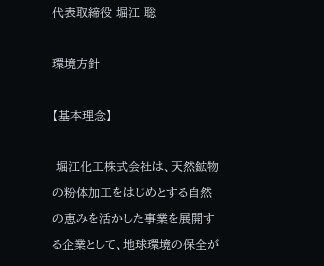代表取締役 堀江 聡

環境方針

【基本理念】

 堀江化工株式会社は、天然鉱物の粉体加工をはじめとする自然の恵みを活かした事業を展開する企業として、地球環境の保全が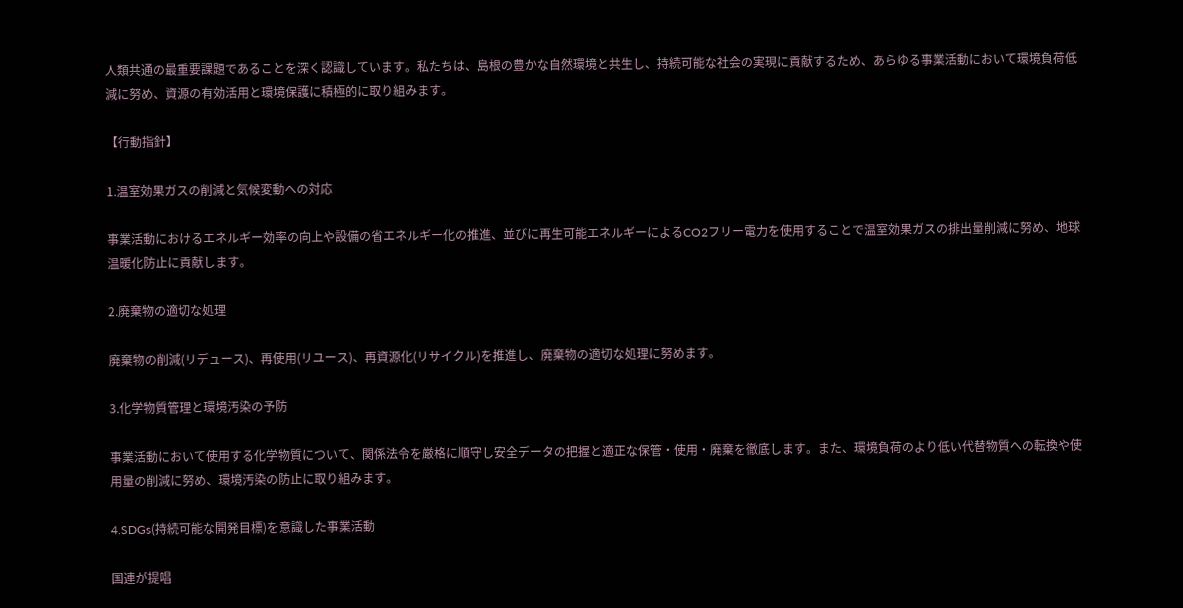人類共通の最重要課題であることを深く認識しています。私たちは、島根の豊かな自然環境と共生し、持続可能な社会の実現に貢献するため、あらゆる事業活動において環境負荷低減に努め、資源の有効活用と環境保護に積極的に取り組みます。

【行動指針】

1.温室効果ガスの削減と気候変動への対応

事業活動におけるエネルギー効率の向上や設備の省エネルギー化の推進、並びに再生可能エネルギーによるCO2フリー電力を使用することで温室効果ガスの排出量削減に努め、地球温暖化防止に貢献します。

2.廃棄物の適切な処理

廃棄物の削減(リデュース)、再使用(リユース)、再資源化(リサイクル)を推進し、廃棄物の適切な処理に努めます。

3.化学物質管理と環境汚染の予防

事業活動において使用する化学物質について、関係法令を厳格に順守し安全データの把握と適正な保管・使用・廃棄を徹底します。また、環境負荷のより低い代替物質への転換や使用量の削減に努め、環境汚染の防止に取り組みます。

4.SDGs(持続可能な開発目標)を意識した事業活動

国連が提唱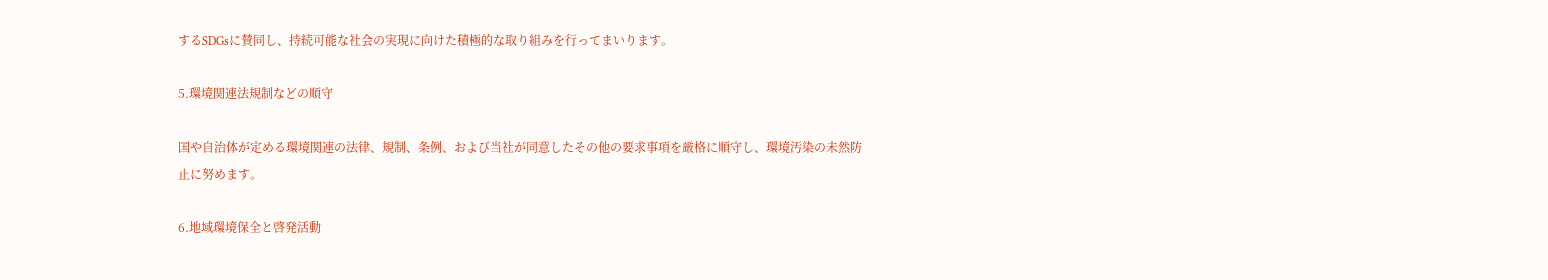するSDGsに賛同し、持続可能な社会の実現に向けた積極的な取り組みを行ってまいります。

5.環境関連法規制などの順守

国や自治体が定める環境関連の法律、規制、条例、および当社が同意したその他の要求事項を厳格に順守し、環境汚染の未然防止に努めます。

6.地域環境保全と啓発活動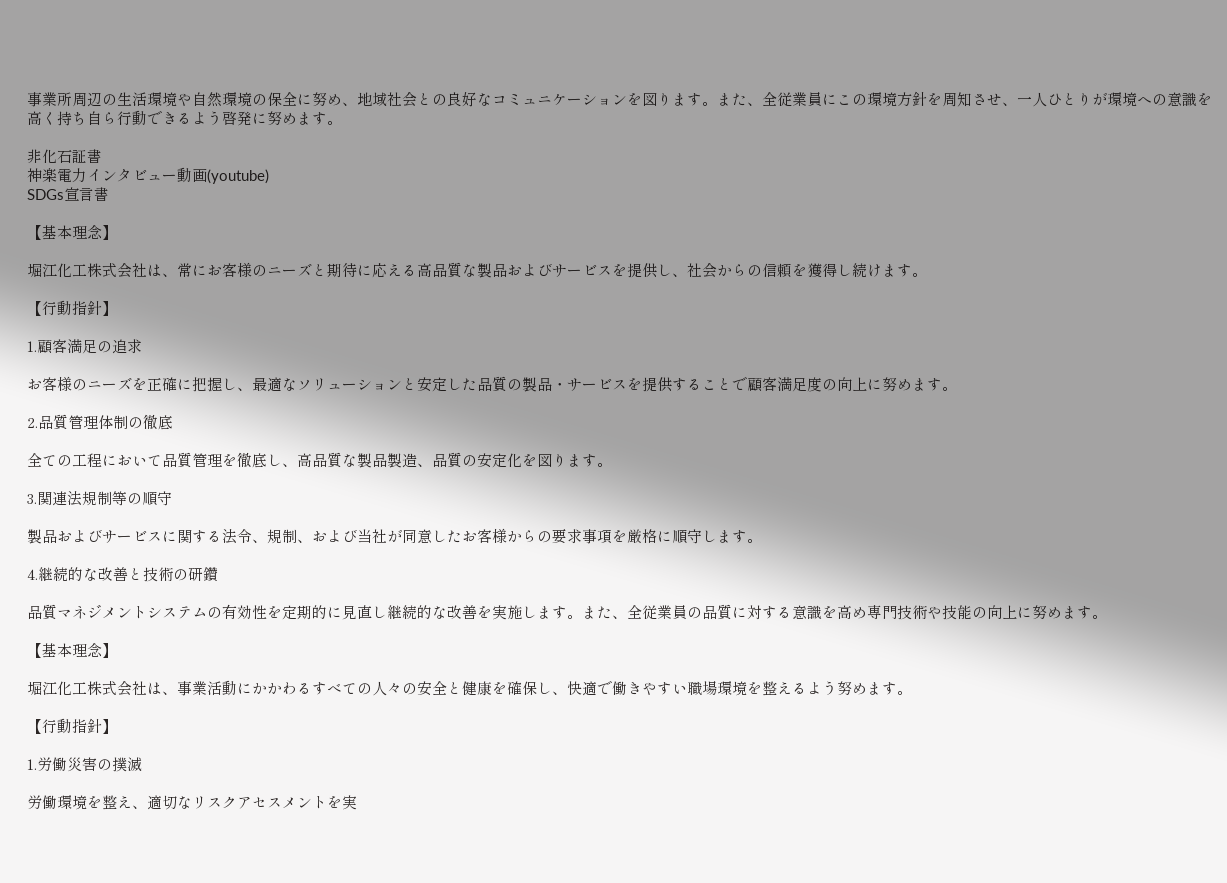事業所周辺の生活環境や自然環境の保全に努め、地域社会との良好なコミュニケーションを図ります。また、全従業員にこの環境方針を周知させ、一人ひとりが環境への意識を高く持ち自ら行動できるよう啓発に努めます。

非化石証書
神楽電力インタビュー動画(youtube)
SDGs宣言書

【基本理念】

堀江化工株式会社は、常にお客様のニーズと期待に応える高品質な製品およびサービスを提供し、社会からの信頼を獲得し続けます。

【行動指針】

1.顧客満足の追求

お客様のニーズを正確に把握し、最適なソリューションと安定した品質の製品・サービスを提供することで顧客満足度の向上に努めます。

2.品質管理体制の徹底

全ての工程において品質管理を徹底し、高品質な製品製造、品質の安定化を図ります。

3.関連法規制等の順守

製品およびサービスに関する法令、規制、および当社が同意したお客様からの要求事項を厳格に順守します。

4.継続的な改善と技術の研鑽

品質マネジメントシステムの有効性を定期的に見直し継続的な改善を実施します。また、全従業員の品質に対する意識を高め専門技術や技能の向上に努めます。

【基本理念】

堀江化工株式会社は、事業活動にかかわるすべての人々の安全と健康を確保し、快適で働きやすい職場環境を整えるよう努めます。

【行動指針】

1.労働災害の撲滅

労働環境を整え、適切なリスクアセスメントを実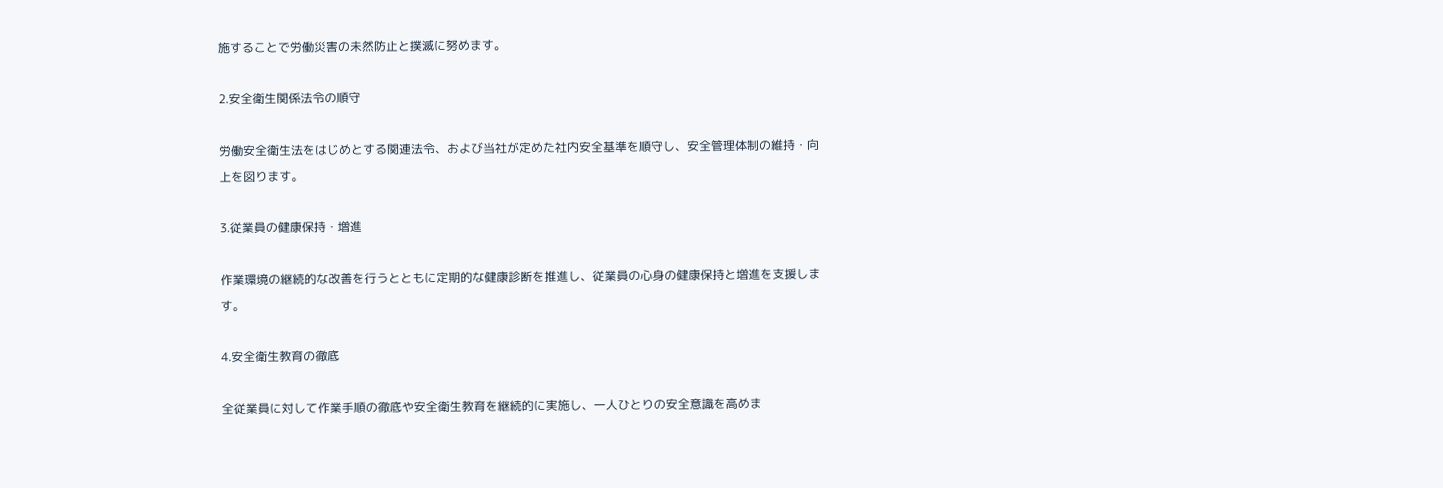施することで労働災害の未然防止と撲滅に努めます。

2.安全衛生関係法令の順守

労働安全衛生法をはじめとする関連法令、および当社が定めた社内安全基準を順守し、安全管理体制の維持・向上を図ります。

3.従業員の健康保持・増進

作業環境の継続的な改善を行うとともに定期的な健康診断を推進し、従業員の心身の健康保持と増進を支援します。

4.安全衛生教育の徹底

全従業員に対して作業手順の徹底や安全衛生教育を継続的に実施し、一人ひとりの安全意識を高めま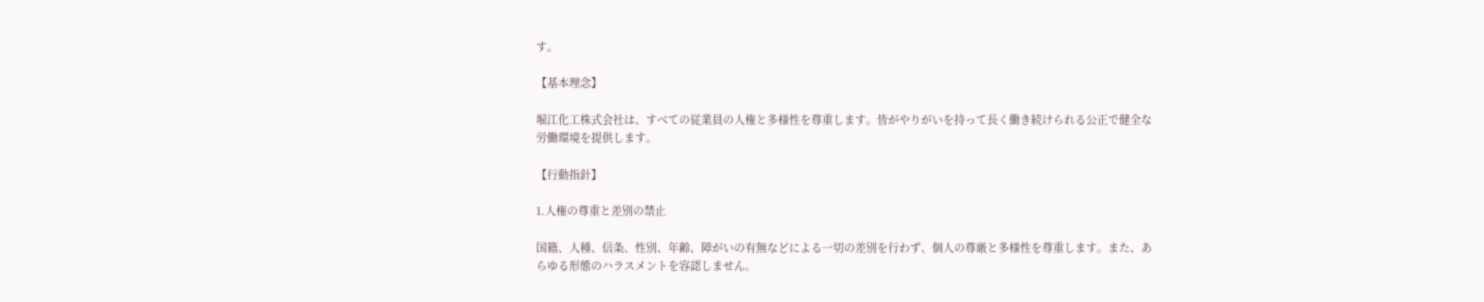す。

【基本理念】

堀江化工株式会社は、すべての従業員の人権と多様性を尊重します。皆がやりがいを持って長く働き続けられる公正で健全な労働環境を提供します。

【行動指針】

1.人権の尊重と差別の禁止

国籍、人種、信条、性別、年齢、障がいの有無などによる一切の差別を行わず、個人の尊厳と多様性を尊重します。また、あらゆる形態のハラスメントを容認しません。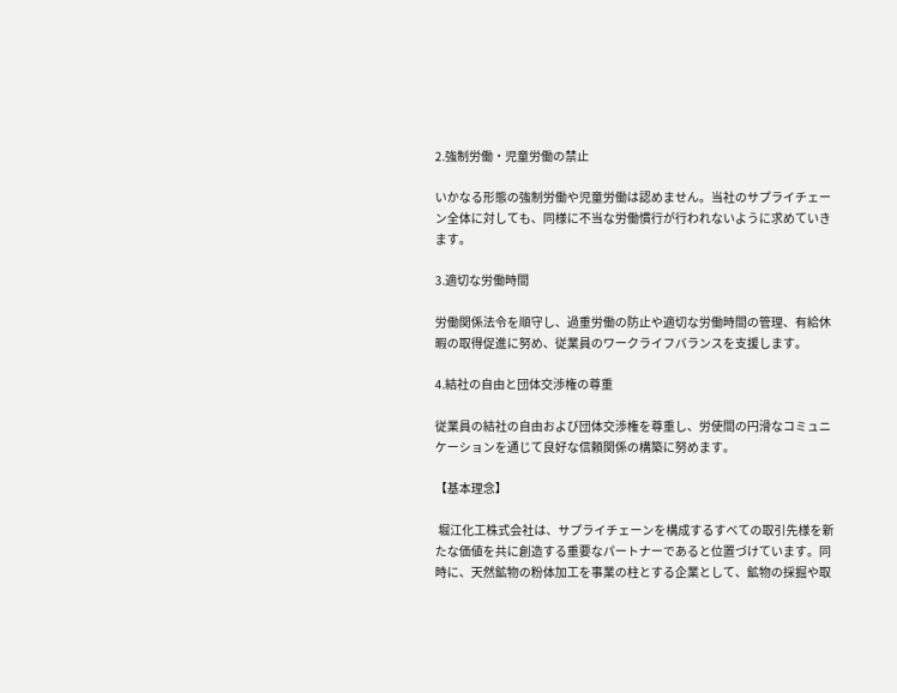2.強制労働・児童労働の禁止

いかなる形態の強制労働や児童労働は認めません。当社のサプライチェーン全体に対しても、同様に不当な労働慣行が行われないように求めていきます。

3.適切な労働時間

労働関係法令を順守し、過重労働の防止や適切な労働時間の管理、有給休暇の取得促進に努め、従業員のワークライフバランスを支援します。

4.結社の自由と団体交渉権の尊重

従業員の結社の自由および団体交渉権を尊重し、労使間の円滑なコミュニケーションを通じて良好な信頼関係の構築に努めます。

【基本理念】

 堀江化工株式会社は、サプライチェーンを構成するすべての取引先様を新たな価値を共に創造する重要なパートナーであると位置づけています。同時に、天然鉱物の粉体加工を事業の柱とする企業として、鉱物の採掘や取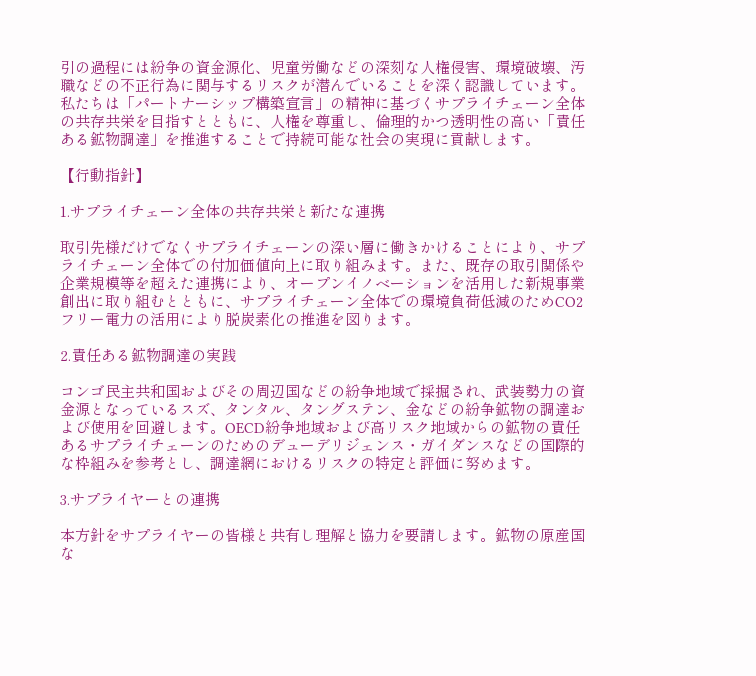引の過程には紛争の資金源化、児童労働などの深刻な人権侵害、環境破壊、汚職などの不正行為に関与するリスクが潜んでいることを深く認識しています。 私たちは「パートナーシップ構築宣言」の精神に基づくサプライチェーン全体の共存共栄を目指すとともに、人権を尊重し、倫理的かつ透明性の高い「責任ある鉱物調達」を推進することで持続可能な社会の実現に貢献します。

【行動指針】

1.サプライチェーン全体の共存共栄と新たな連携

取引先様だけでなくサプライチェーンの深い層に働きかけることにより、サプライチェーン全体での付加価値向上に取り組みます。また、既存の取引関係や企業規模等を超えた連携により、オープンイノベーションを活用した新規事業創出に取り組むとともに、サプライチェーン全体での環境負荷低減のためCO2フリー電力の活用により脱炭素化の推進を図ります。

2.責任ある鉱物調達の実践

コンゴ民主共和国およびその周辺国などの紛争地域で採掘され、武装勢力の資金源となっているスズ、タンタル、タングステン、金などの紛争鉱物の調達および使用を回避します。OECD紛争地域および高リスク地域からの鉱物の責任あるサプライチェーンのためのデューデリジェンス・ガイダンスなどの国際的な枠組みを参考とし、調達網におけるリスクの特定と評価に努めます。

3.サプライヤーとの連携

本方針をサプライヤーの皆様と共有し理解と協力を要請します。鉱物の原産国な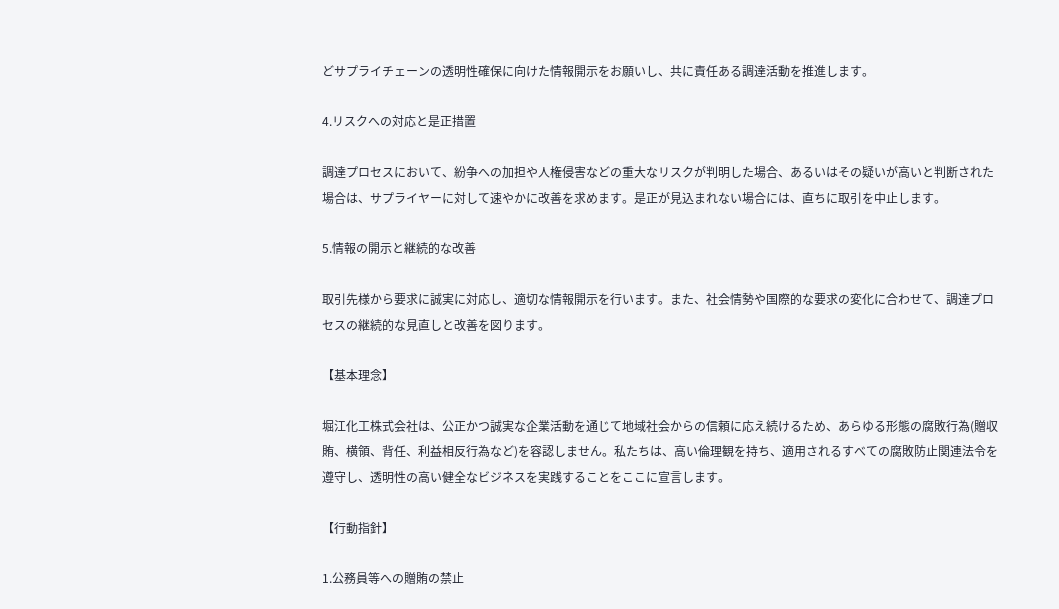どサプライチェーンの透明性確保に向けた情報開示をお願いし、共に責任ある調達活動を推進します。

4.リスクへの対応と是正措置

調達プロセスにおいて、紛争への加担や人権侵害などの重大なリスクが判明した場合、あるいはその疑いが高いと判断された場合は、サプライヤーに対して速やかに改善を求めます。是正が見込まれない場合には、直ちに取引を中止します。

5.情報の開示と継続的な改善

取引先様から要求に誠実に対応し、適切な情報開示を行います。また、社会情勢や国際的な要求の変化に合わせて、調達プロセスの継続的な見直しと改善を図ります。

【基本理念】

堀江化工株式会社は、公正かつ誠実な企業活動を通じて地域社会からの信頼に応え続けるため、あらゆる形態の腐敗行為(贈収賄、横領、背任、利益相反行為など)を容認しません。私たちは、高い倫理観を持ち、適用されるすべての腐敗防止関連法令を遵守し、透明性の高い健全なビジネスを実践することをここに宣言します。

【行動指針】

1.公務員等への贈賄の禁止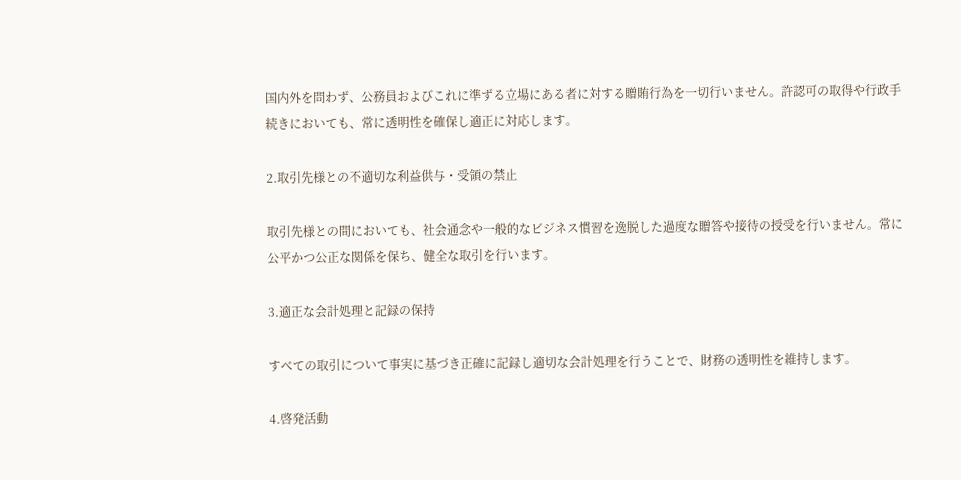国内外を問わず、公務員およびこれに準ずる立場にある者に対する贈賄行為を一切行いません。許認可の取得や行政手続きにおいても、常に透明性を確保し適正に対応します。

2.取引先様との不適切な利益供与・受領の禁止

取引先様との間においても、社会通念や一般的なビジネス慣習を逸脱した過度な贈答や接待の授受を行いません。常に公平かつ公正な関係を保ち、健全な取引を行います。

3.適正な会計処理と記録の保持

すべての取引について事実に基づき正確に記録し適切な会計処理を行うことで、財務の透明性を維持します。

4.啓発活動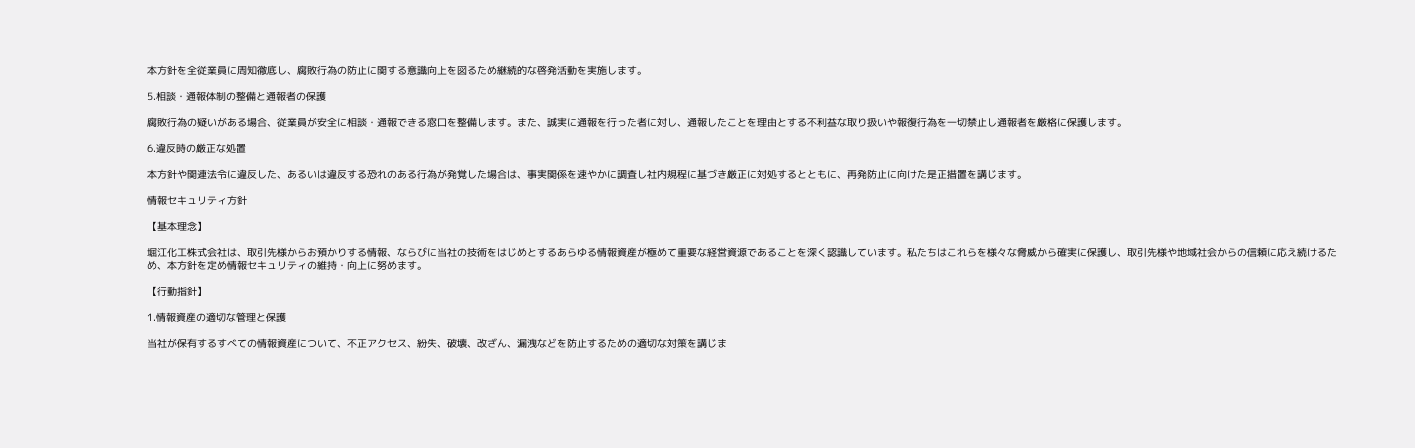本方針を全従業員に周知徹底し、腐敗行為の防止に関する意識向上を図るため継続的な啓発活動を実施します。

5.相談・通報体制の整備と通報者の保護

腐敗行為の疑いがある場合、従業員が安全に相談・通報できる窓口を整備します。また、誠実に通報を行った者に対し、通報したことを理由とする不利益な取り扱いや報復行為を一切禁止し通報者を厳格に保護します。

6.違反時の厳正な処置

本方針や関連法令に違反した、あるいは違反する恐れのある行為が発覚した場合は、事実関係を速やかに調査し社内規程に基づき厳正に対処するとともに、再発防止に向けた是正措置を講じます。

情報セキュリティ方針

【基本理念】

堀江化工株式会社は、取引先様からお預かりする情報、ならびに当社の技術をはじめとするあらゆる情報資産が極めて重要な経営資源であることを深く認識しています。私たちはこれらを様々な脅威から確実に保護し、取引先様や地域社会からの信頼に応え続けるため、本方針を定め情報セキュリティの維持・向上に努めます。

【行動指針】

1.情報資産の適切な管理と保護

当社が保有するすべての情報資産について、不正アクセス、紛失、破壊、改ざん、漏洩などを防止するための適切な対策を講じま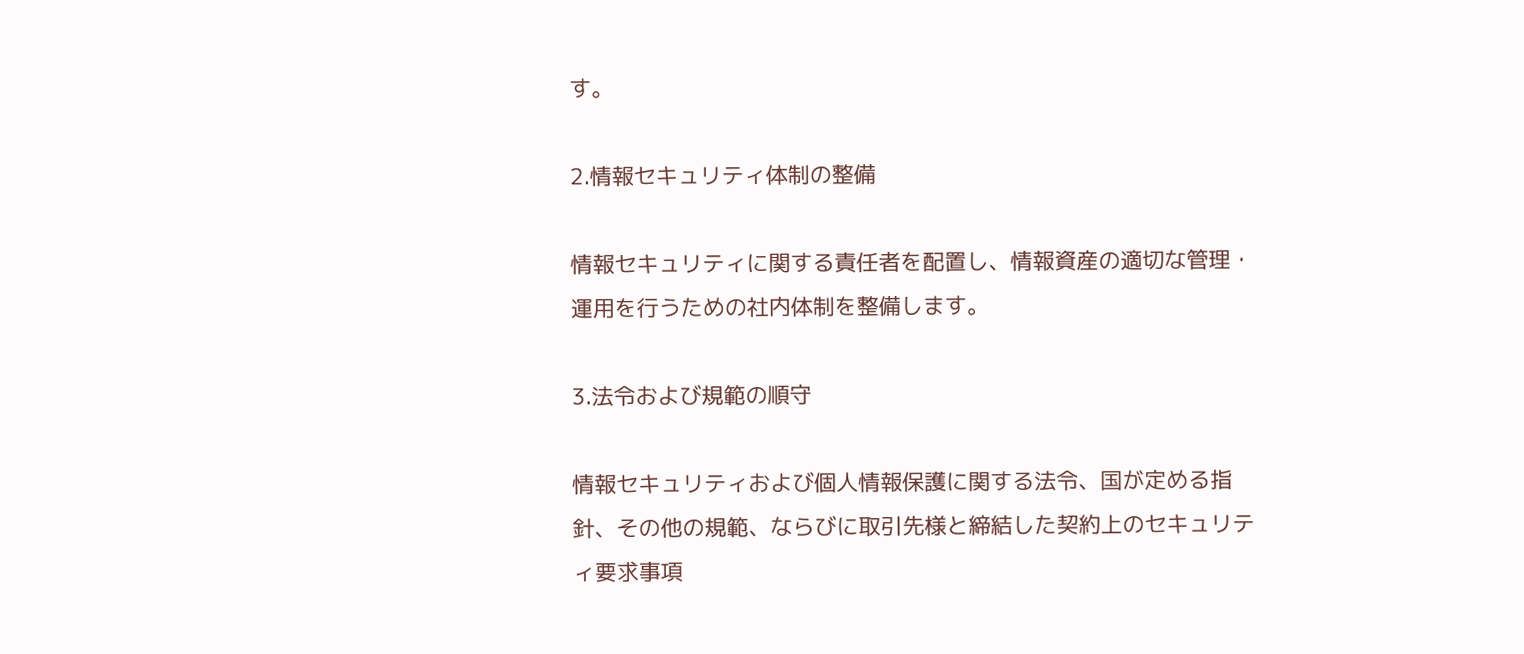す。

2.情報セキュリティ体制の整備

情報セキュリティに関する責任者を配置し、情報資産の適切な管理・運用を行うための社内体制を整備します。

3.法令および規範の順守

情報セキュリティおよび個人情報保護に関する法令、国が定める指針、その他の規範、ならびに取引先様と締結した契約上のセキュリティ要求事項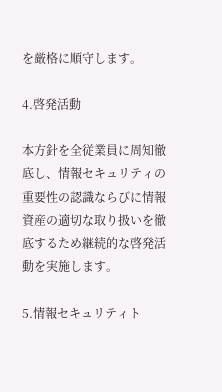を厳格に順守します。

4.啓発活動

本方針を全従業員に周知徹底し、情報セキュリティの重要性の認識ならびに情報資産の適切な取り扱いを徹底するため継続的な啓発活動を実施します。

5.情報セキュリティト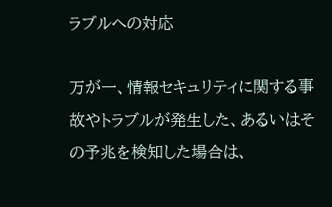ラブルへの対応

万が一、情報セキュリティに関する事故やトラブルが発生した、あるいはその予兆を検知した場合は、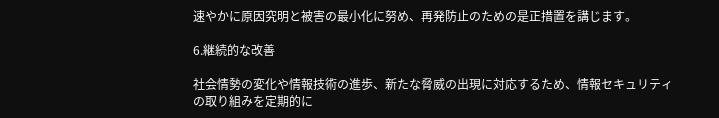速やかに原因究明と被害の最小化に努め、再発防止のための是正措置を講じます。

6.継続的な改善

社会情勢の変化や情報技術の進歩、新たな脅威の出現に対応するため、情報セキュリティの取り組みを定期的に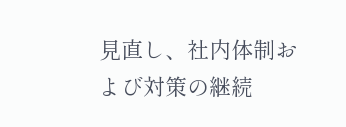見直し、社内体制および対策の継続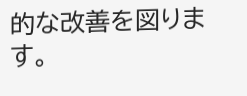的な改善を図ります。